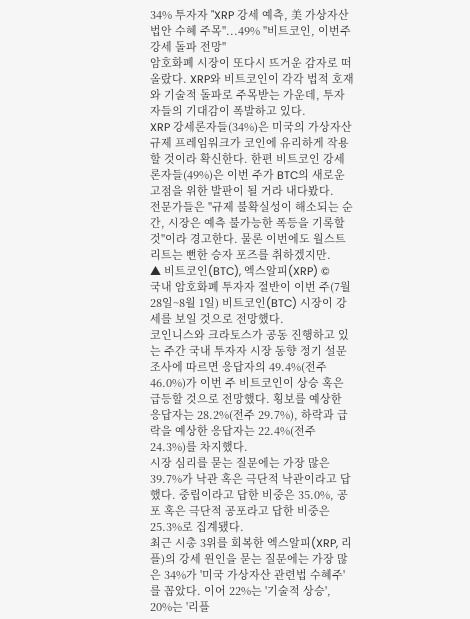34% 투자자 "XRP 강세 예측, 美 가상자산 법안 수혜 주목"...49% "비트코인, 이번주 강세 돌파 전망"
암호화폐 시장이 또다시 뜨거운 감자로 떠올랐다. XRP와 비트코인이 각각 법적 호재와 기술적 돌파로 주목받는 가운데, 투자자들의 기대감이 폭발하고 있다.
XRP 강세론자들(34%)은 미국의 가상자산 규제 프레임워크가 코인에 유리하게 작용할 것이라 확신한다. 한편 비트코인 강세론자들(49%)은 이번 주가 BTC의 새로운 고점을 위한 발판이 될 거라 내다봤다.
전문가들은 "규제 불확실성이 해소되는 순간, 시장은 예측 불가능한 폭등을 기록할 것"이라 경고한다. 물론 이번에도 월스트리트는 뻔한 승자 포즈를 취하겠지만.
▲ 비트코인(BTC), 엑스알피(XRP) ©
국내 암호화폐 투자자 절반이 이번 주(7월 28일~8월 1일) 비트코인(BTC) 시장이 강세를 보일 것으로 전망했다.
코인니스와 크라토스가 공동 진행하고 있는 주간 국내 투자자 시장 동향 정기 설문조사에 따르면 응답자의 49.4%(전주 46.0%)가 이번 주 비트코인이 상승 혹은 급등할 것으로 전망했다. 횡보를 예상한 응답자는 28.2%(전주 29.7%), 하락과 급락을 예상한 응답자는 22.4%(전주 24.3%)를 차지했다.
시장 심리를 묻는 질문에는 가장 많은 39.7%가 낙관 혹은 극단적 낙관이라고 답했다. 중립이라고 답한 비중은 35.0%, 공포 혹은 극단적 공포라고 답한 비중은 25.3%로 집계됐다.
최근 시총 3위를 회복한 엑스알피(XRP, 리플)의 강세 원인을 묻는 질문에는 가장 많은 34%가 '미국 가상자산 관련법 수혜주'를 꼽았다. 이어 22%는 '기술적 상승', 20%는 '리플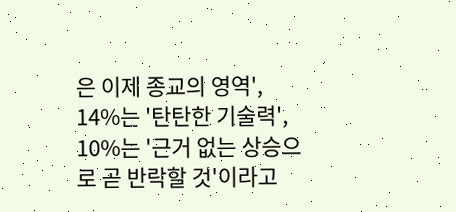은 이제 종교의 영역', 14%는 '탄탄한 기술력', 10%는 '근거 없는 상승으로 곧 반락할 것'이라고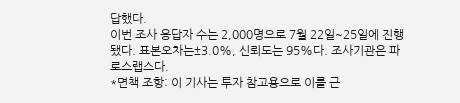답했다.
이번 조사 응답자 수는 2,000명으로 7월 22일~25일에 진행됐다. 표본오차는±3.0%, 신뢰도는 95%다. 조사기관은 파로스랩스다.
*면책 조항: 이 기사는 투자 참고용으로 이를 근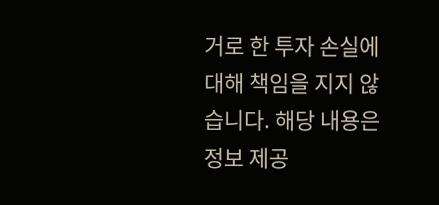거로 한 투자 손실에 대해 책임을 지지 않습니다. 해당 내용은 정보 제공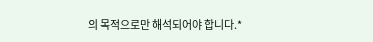의 목적으로만 해석되어야 합니다.*